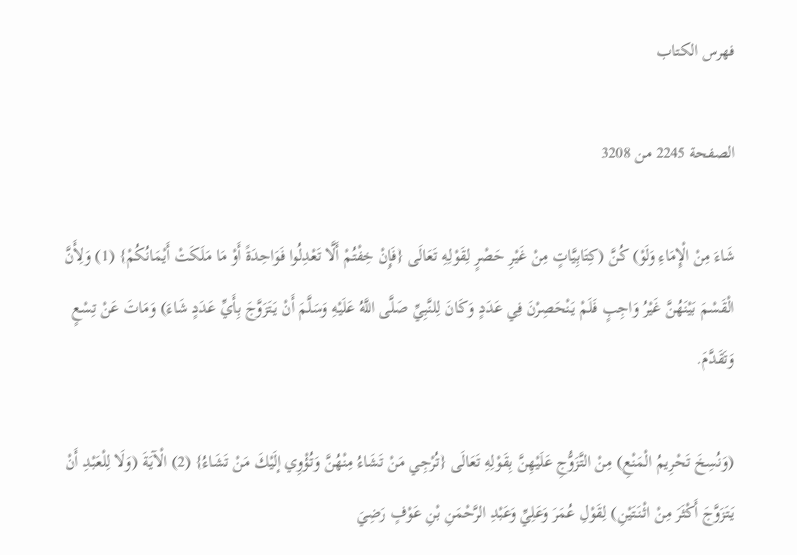فهرس الكتاب

الصفحة 2245 من 3208

شَاءَ مِنْ الْإِمَاءِ وَلَوْ) كُنَّ (كِتَابِيَّاتٍ مِنْ غَيْرِ حَصْرٍ لِقَوْلِهِ تَعَالَى {فَإِنْ خِفْتُمْ أَلَّا تَعْدِلُوا فَوَاحِدَةً أَوْ مَا مَلَكَتْ أَيْمَانُكُمْ} (1) وَلِأَنَّ الْقَسْمَ بَيْنَهُنَّ غَيْرُ وَاجِبٍ فَلَمْ يَنْحَصِرْنَ فِي عَدَدٍ وَكَانَ لِلنَّبِيِّ صَلَّى اللَّهُ عَلَيْهِ وَسَلَّمَ أَنْ يَتَزَوَّجَ بِأَيِّ عَدَدٍ شَاءَ) وَمَاتَ عَنْ تِسْعٍ وَتَقَدَّمَ.

(وَنُسِخَ تَحْرِيمُ الْمَنْعِ) مِنْ التَّزَوُّجِ عَلَيْهِنَّ بِقَوْلِهِ تَعَالَى {تُرْجِي مَنْ تَشَاءُ مِنْهُنَّ وَتُؤْوِي إلَيْكَ مَنْ تَشَاءُ} (2) الْآيَةَ (وَلَا لِلْعَبْدِ أَنْ يَتَزَوَّجَ أَكْثَرَ مِنْ اثْنَتَيْنِ) لِقَوْلِ عُمَرَ وَعَلِيِّ وَعَبْدِ الرَّحْمَنِ بْنِ عَوْفٍ رَضِيَ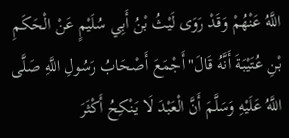اللَّهُ عَنْهُمْ وَقَدْ رَوَى لَيْثُ بْنُ أَبِي سُلَيْمٍ عَنْ الْحَكَمِ بْنِ عُتَيْبَةَ أَنَّهُ قَالَ"أَجْمَعَ أَصْحَابُ رَسُولِ اللَّهِ صَلَّى اللَّهُ عَلَيْهِ وَسَلَّمَ أَنَّ الْعَبْدَ لَا يَنْكِحُ أَكْثَرَ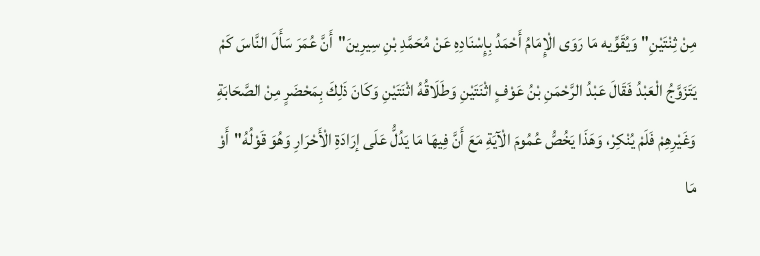مِنْ ثِنْتَيْنِ"وَيُقَوِّيه مَا رَوَى الْإِمَامُ أَحْمَدُ بِإِسْنَادِهِ عَنْ مُحَمَّدِ بْنِ سِيرِينَ"أَنَّ عُمَرَ سَأَلَ النَّاسَ كَمْ يَتَزَوَّجُ الْعَبْدُ فَقَالَ عَبْدُ الرَّحْمَنِ بْنُ عَوْفٍ اثْنَتَيْنِ وَطَلَاقُهُ اثْنَتَيْنِ وَكَانَ ذَلِكَ بِمَحْضَرٍ مِنْ الصَّحَابَةِ وَغَيْرِهِمْ فَلَمْ يُنْكِرْ، وَهَذَا يَخُصُّ عُمُومَ الْآيَةِ مَعَ أَنَّ فِيهَا مَا يَدُلُّ عَلَى إرَادَةِ الْأَحْرَارِ وَهُوَ قَوْلُهُ"أَوْ مَا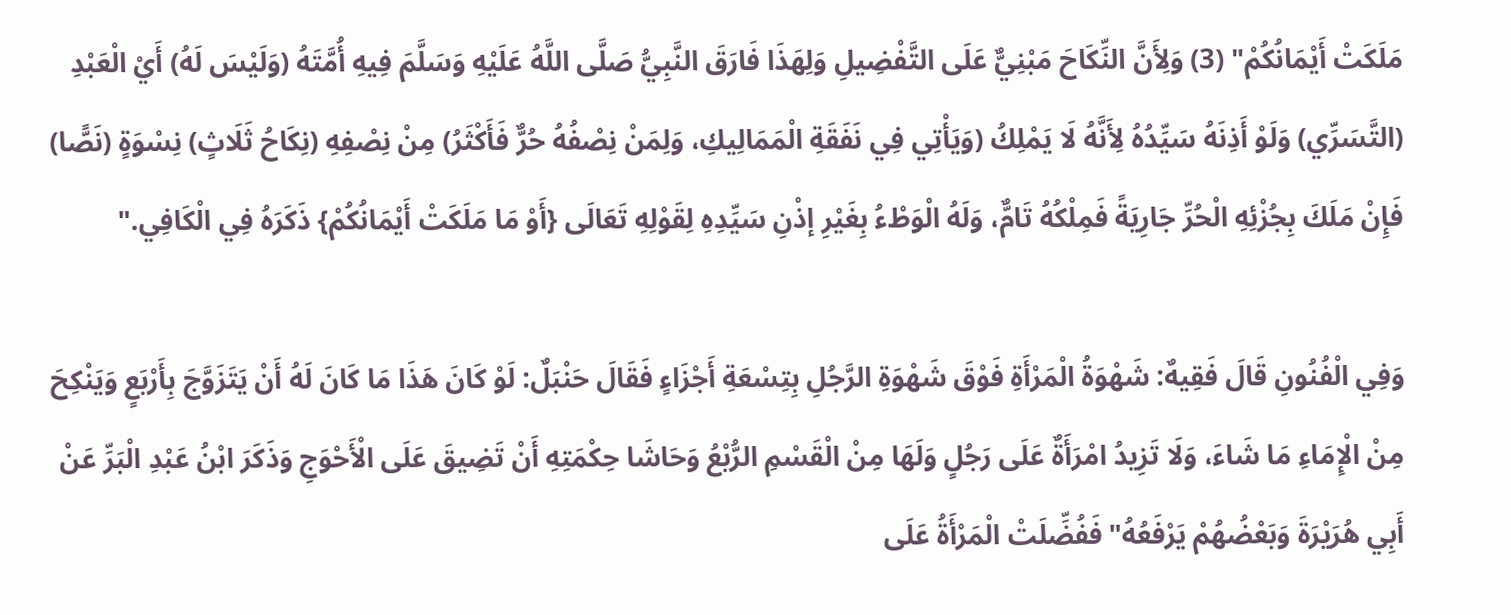مَلَكَتْ أَيْمَانُكُمْ" (3) وَلِأَنَّ النِّكَاحَ مَبْنِيٌّ عَلَى التَّفْضِيلِ وَلِهَذَا فَارَقَ النَّبِيُّ صَلَّى اللَّهُ عَلَيْهِ وَسَلَّمَ فِيهِ أُمَّتَهُ (وَلَيْسَ لَهُ) أَيْ الْعَبْدِ (التَّسَرِّي) وَلَوْ أَذِنَهُ سَيِّدُهُ لِأَنَّهُ لَا يَمْلِكُ (وَيَأْتِي فِي نَفَقَةِ الْمَمَالِيكِ، وَلِمَنْ نِصْفُهُ حُرٌّ فَأَكْثَرُ) مِنْ نِصْفِهِ (نِكَاحُ ثَلَاثٍ) نِسْوَةٍ (نَصًّا) فَإِنْ مَلَكَ بِجُزْئِهِ الْحُرِّ جَارِيَةً فَمِلْكُهُ تَامٌّ، وَلَهُ الْوَطْءُ بِغَيْرِ إذْنِ سَيِّدِهِ لِقَوْلِهِ تَعَالَى {أَوْ مَا مَلَكَتْ أَيْمَانُكُمْ} ذَكَرَهُ فِي الْكَافِي."

وَفِي الْفُنُونِ قَالَ فَقِيهٌ: شَهْوَةُ الْمَرْأَةِ فَوْقَ شَهْوَةِ الرَّجُلِ بِتِسْعَةِ أَجْزَاءٍ فَقَالَ حَنْبَلٌ: لَوْ كَانَ هَذَا مَا كَانَ لَهُ أَنْ يَتَزَوَّجَ بِأَرْبَعٍ وَيَنْكِحَ مِنْ الْإِمَاءِ مَا شَاءَ، وَلَا تَزِيدُ امْرَأَةٌ عَلَى رَجُلٍ وَلَهَا مِنْ الْقَسْمِ الرُّبْعُ وَحَاشَا حِكْمَتِهِ أَنْ تَضِيقَ عَلَى الْأَحْوَجِ وَذَكَرَ ابْنُ عَبْدِ الْبَرِّ عَنْ أَبِي هُرَيْرَةَ وَبَعْضُهُمْ يَرْفَعُهُ"فَفُضِّلَتْ الْمَرْأَةُ عَلَى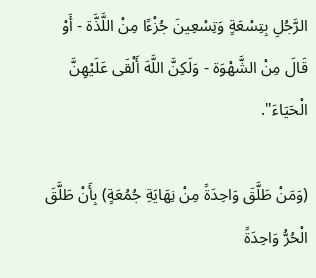الرَّجُلِ بِتِسْعَةٍ وَتِسْعِينَ جُزْءًا مِنْ اللَّذَّة - أَوْ قَالَ مِنْ الشَّهْوَة - وَلَكِنَّ اللَّهَ أَلْقَى عَلَيْهِنَّ الْحَيَاءَ".

(وَمَنْ طَلَّقَ وَاحِدَةً مِنْ نِهَايَةِ جُمُعَةٍ) بِأَنْ طَلَّقَ الْحُرُّ وَاحِدَةً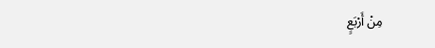مِنْ أَرْبَعٍ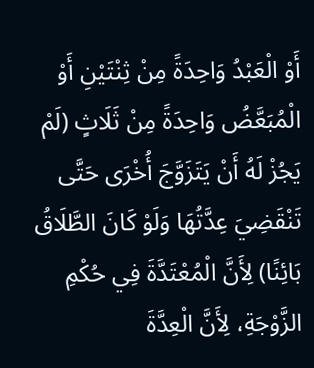أَوْ الْعَبْدُ وَاحِدَةً مِنْ ثِنْتَيْنِ أَوْ الْمُبَعَّضُ وَاحِدَةً مِنْ ثَلَاثٍ (لَمْ يَجُزْ لَهُ أَنْ يَتَزَوَّجَ أُخْرَى حَتَّى تَنْقَضِيَ عِدَّتُهَا وَلَوْ كَانَ الطَّلَاقُ بَائِنًا) لِأَنَّ الْمُعْتَدَّةَ فِي حُكْمِ الزَّوْجَةِ، لِأَنَّ الْعِدَّةَ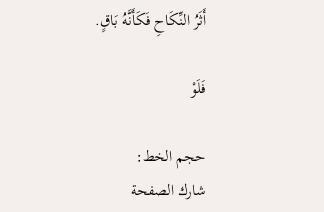أَثَرُ النِّكَاحِ فَكَأَنَّهُ بَاقٍ.

فَلَوْ

حجم الخط:
شارك الصفحة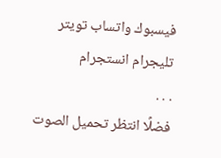فيسبوك واتساب تويتر تليجرام انستجرام
. . .
فضلًا انتظر تحميل الصوت